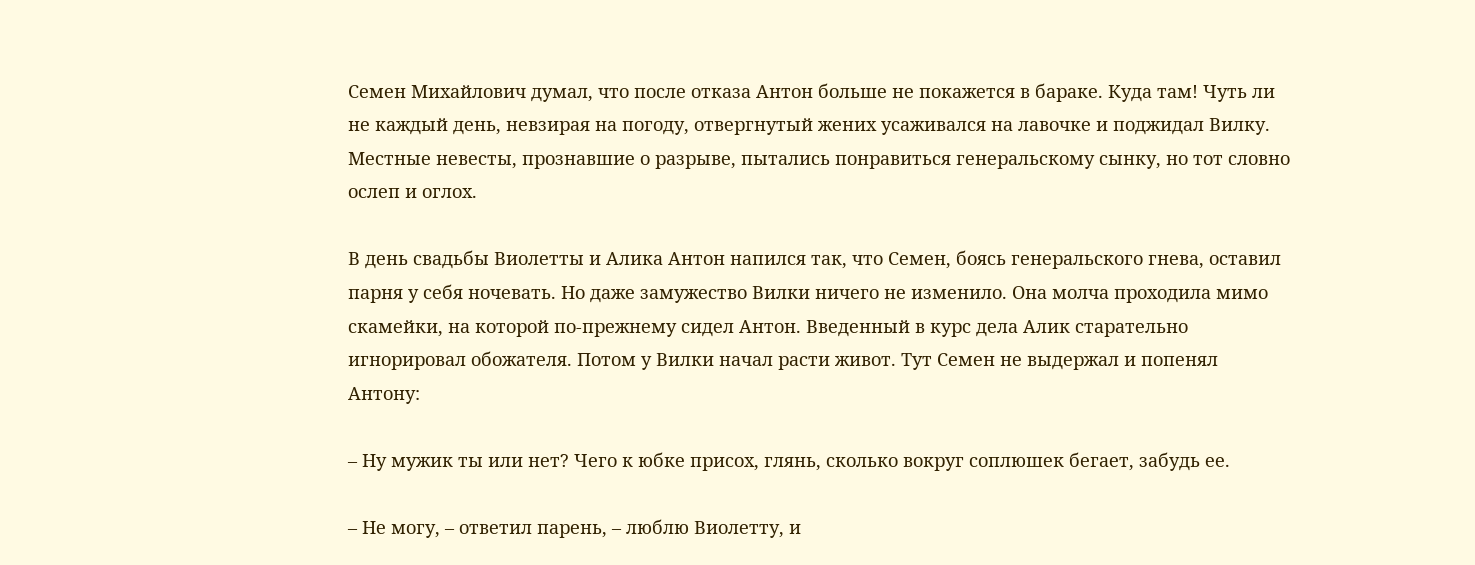Семен Михайлович думал, что после отказа Антон больше не покажется в бараке. Куда там! Чуть ли не каждый день, невзирая на погоду, отвергнутый жених усаживался на лавочке и поджидал Вилку. Местные невесты, прознавшие о разрыве, пытались понравиться генеральскому сынку, но тот словно ослеп и оглох.

В день свадьбы Виолетты и Алика Антон напился так, что Семен, боясь генеральского гнева, оставил парня у себя ночевать. Но даже замужество Вилки ничего не изменило. Она молча проходила мимо скамейки, на которой по-прежнему сидел Антон. Введенный в курс дела Алик старательно игнорировал обожателя. Потом у Вилки начал расти живот. Тут Семен не выдержал и попенял Антону:

– Ну мужик ты или нет? Чего к юбке присох, глянь, сколько вокруг соплюшек бегает, забудь ее.

– Не могу, – ответил парень, – люблю Виолетту, и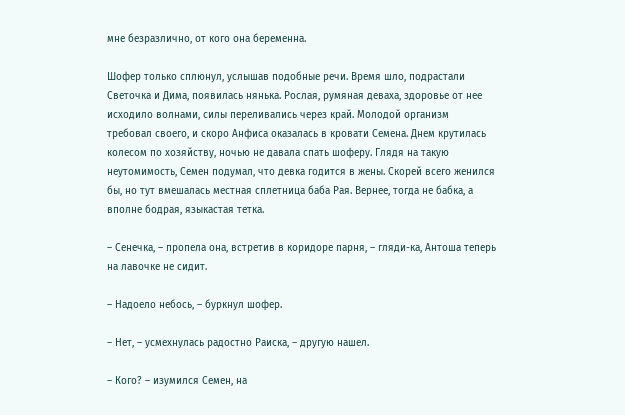мне безразлично, от кого она беременна.

Шофер только сплюнул, услышав подобные речи. Время шло, подрастали Светочка и Дима, появилась нянька. Рослая, румяная деваха, здоровье от нее исходило волнами, силы переливались через край. Молодой организм требовал своего, и скоро Анфиса оказалась в кровати Семена. Днем крутилась колесом по хозяйству, ночью не давала спать шоферу. Глядя на такую неутомимость, Семен подумал, что девка годится в жены. Скорей всего женился бы, но тут вмешалась местная сплетница баба Рая. Вернее, тогда не бабка, а вполне бодрая, языкастая тетка.

– Сенечка, – пропела она, встретив в коридоре парня, – гляди-ка, Антоша теперь на лавочке не сидит.

– Надоело небось, – буркнул шофер.

– Нет, – усмехнулась радостно Раиска, – другую нашел.

– Кого? – изумился Семен, на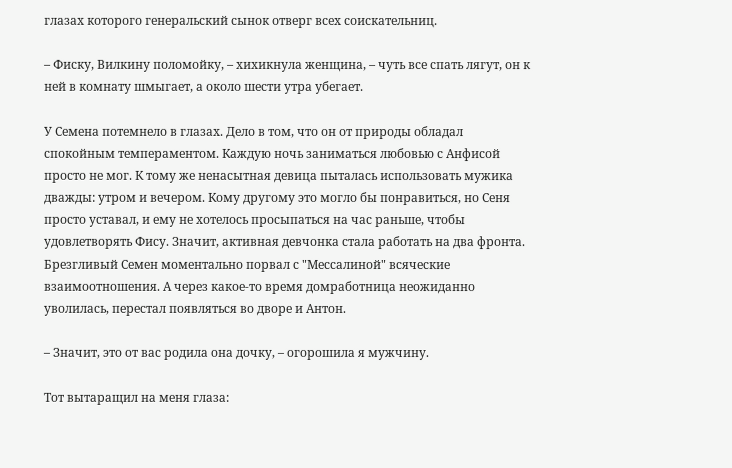глазах которого генеральский сынок отверг всех соискательниц.

– Фиску, Вилкину поломойку, – хихикнула женщина, – чуть все спать лягут, он к ней в комнату шмыгает, а около шести утра убегает.

У Семена потемнело в глазах. Дело в том, что он от природы обладал спокойным темпераментом. Каждую ночь заниматься любовью с Анфисой просто не мог. К тому же ненасытная девица пыталась использовать мужика дважды: утром и вечером. Кому другому это могло бы понравиться, но Сеня просто уставал, и ему не хотелось просыпаться на час раньше, чтобы удовлетворять Фису. Значит, активная девчонка стала работать на два фронта. Брезгливый Семен моментально порвал с "Мессалиной" всяческие взаимоотношения. А через какое-то время домработница неожиданно уволилась, перестал появляться во дворе и Антон.

– Значит, это от вас родила она дочку, – огорошила я мужчину.

Тот вытаращил на меня глаза: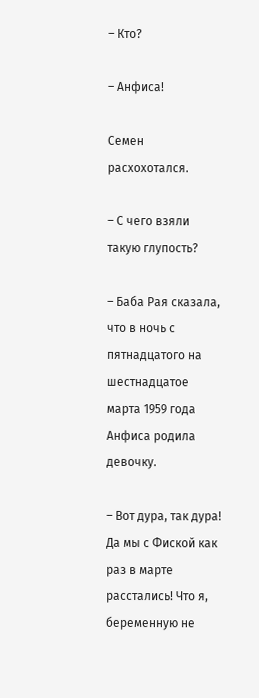– Кто?

– Анфиса!

Семен расхохотался.

– С чего взяли такую глупость?

– Баба Рая сказала, что в ночь с пятнадцатого на шестнадцатое марта 1959 года Анфиса родила девочку.

– Вот дура, так дура! Да мы с Фиской как раз в марте расстались! Что я, беременную не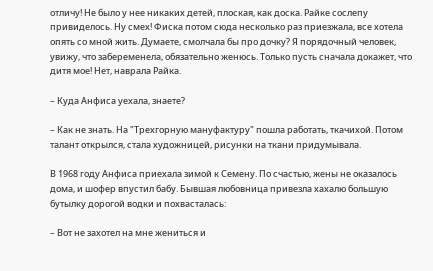отличу! Не было у нее никаких детей, плоская, как доска. Райке сослепу привиделось. Ну смех! Фиска потом сюда несколько раз приезжала, все хотела опять со мной жить. Думаете, смолчала бы про дочку? Я порядочный человек, увижу, что забеременела, обязательно женюсь. Только пусть сначала докажет, что дитя мое! Нет, наврала Райка.

– Куда Анфиса уехала, знаете?

– Как не знать. На "Трехгорную мануфактуру" пошла работать, ткачихой. Потом талант открылся, стала художницей, рисунки на ткани придумывала.

В 1968 году Анфиса приехала зимой к Семену. По счастью, жены не оказалось дома, и шофер впустил бабу. Бывшая любовница привезла хахалю большую бутылку дорогой водки и похвасталась:

– Вот не захотел на мне жениться и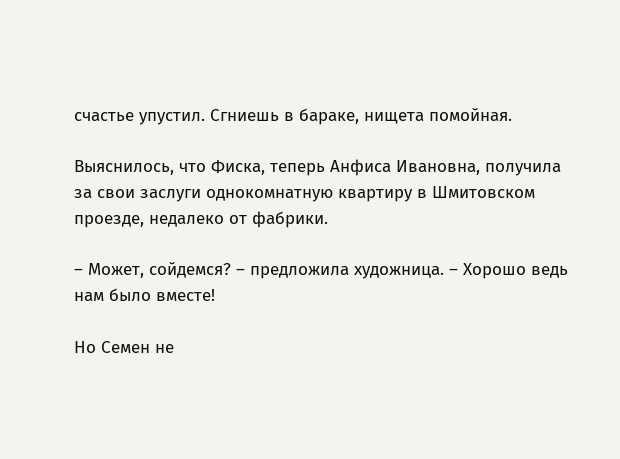счастье упустил. Сгниешь в бараке, нищета помойная.

Выяснилось, что Фиска, теперь Анфиса Ивановна, получила за свои заслуги однокомнатную квартиру в Шмитовском проезде, недалеко от фабрики.

– Может, сойдемся? – предложила художница. – Хорошо ведь нам было вместе!

Но Семен не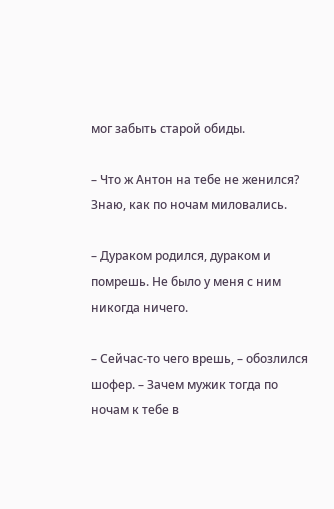мог забыть старой обиды.

– Что ж Антон на тебе не женился? Знаю, как по ночам миловались.

– Дураком родился, дураком и помрешь. Не было у меня с ним никогда ничего.

– Сейчас-то чего врешь, – обозлился шофер. – Зачем мужик тогда по ночам к тебе в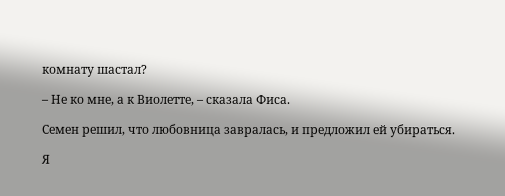комнату шастал?

– Не ко мне, а к Виолетте, – сказала Фиса.

Семен решил, что любовница завралась, и предложил ей убираться.

Я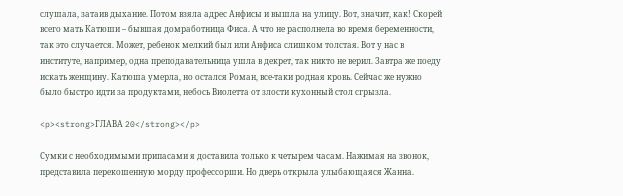слушала, затаив дыхание. Потом взяла адрес Анфисы и вышла на улицу. Вот, значит, как! Скорей всего мать Катюши – бывшая домработница Фиса. А что не располнела во время беременности, так это случается. Может, ребенок мелкий был или Анфиса слишком толстая. Вот у нас в институте, например, одна преподавательница ушла в декрет, так никто не верил. Завтра же поеду искать женщину. Катюша умерла, но остался Роман, все-таки родная кровь. Сейчас же нужно было быстро идти за продуктами, небось Виолетта от злости кухонный стол сгрызла.

<p><strong>ГЛАВА 20</strong></p>

Сумки с необходимыми припасами я доставила только к четырем часам. Нажимая на звонок, представила перекошенную морду профессорши. Но дверь открыла улыбающаяся Жанна.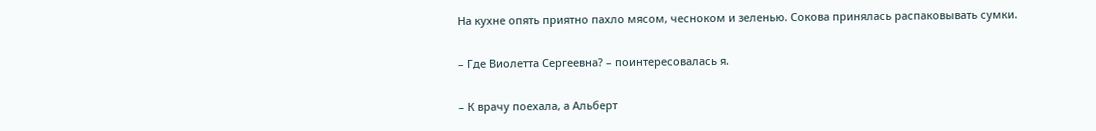На кухне опять приятно пахло мясом, чесноком и зеленью. Сокова принялась распаковывать сумки.

– Где Виолетта Сергеевна? – поинтересовалась я.

– К врачу поехала, а Альберт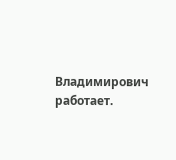Владимирович работает.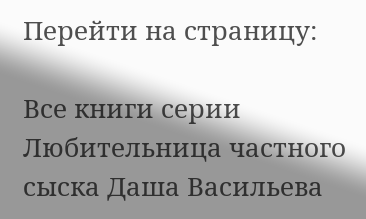Перейти на страницу:

Все книги серии Любительница частного сыска Даша Васильева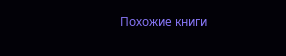Похожие книги